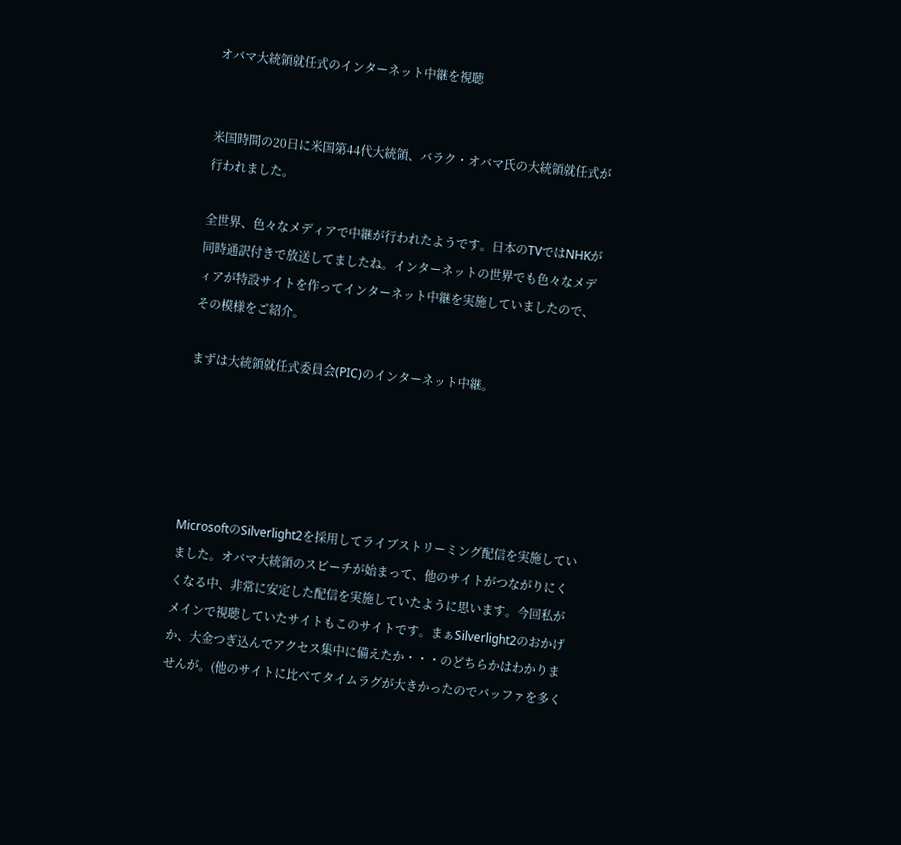オバマ大統領就任式のインターネット中継を視聴


米国時間の20日に米国第44代大統領、バラク・オバマ氏の大統領就任式が行われました。

全世界、色々なメディアで中継が行われたようです。日本のTVではNHKが同時通訳付きで放送してましたね。インターネットの世界でも色々なメディアが特設サイトを作ってインターネット中継を実施していましたので、その模様をご紹介。

まずは大統領就任式委員会(PIC)のインターネット中継。





MicrosoftのSilverlight2を採用してライブストリーミング配信を実施していました。オバマ大統領のスピーチが始まって、他のサイトがつながりにくくなる中、非常に安定した配信を実施していたように思います。今回私がメインで視聴していたサイトもこのサイトです。まぁSilverlight2のおかげか、大金つぎ込んでアクセス集中に備えたか・・・のどちらかはわかりませんが。(他のサイトに比べてタイムラグが大きかったのでバッファを多く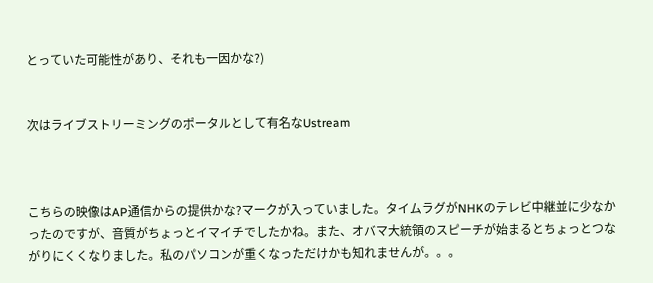とっていた可能性があり、それも一因かな?)


次はライブストリーミングのポータルとして有名なUstream



こちらの映像はAP通信からの提供かな?マークが入っていました。タイムラグがNHKのテレビ中継並に少なかったのですが、音質がちょっとイマイチでしたかね。また、オバマ大統領のスピーチが始まるとちょっとつながりにくくなりました。私のパソコンが重くなっただけかも知れませんが。。。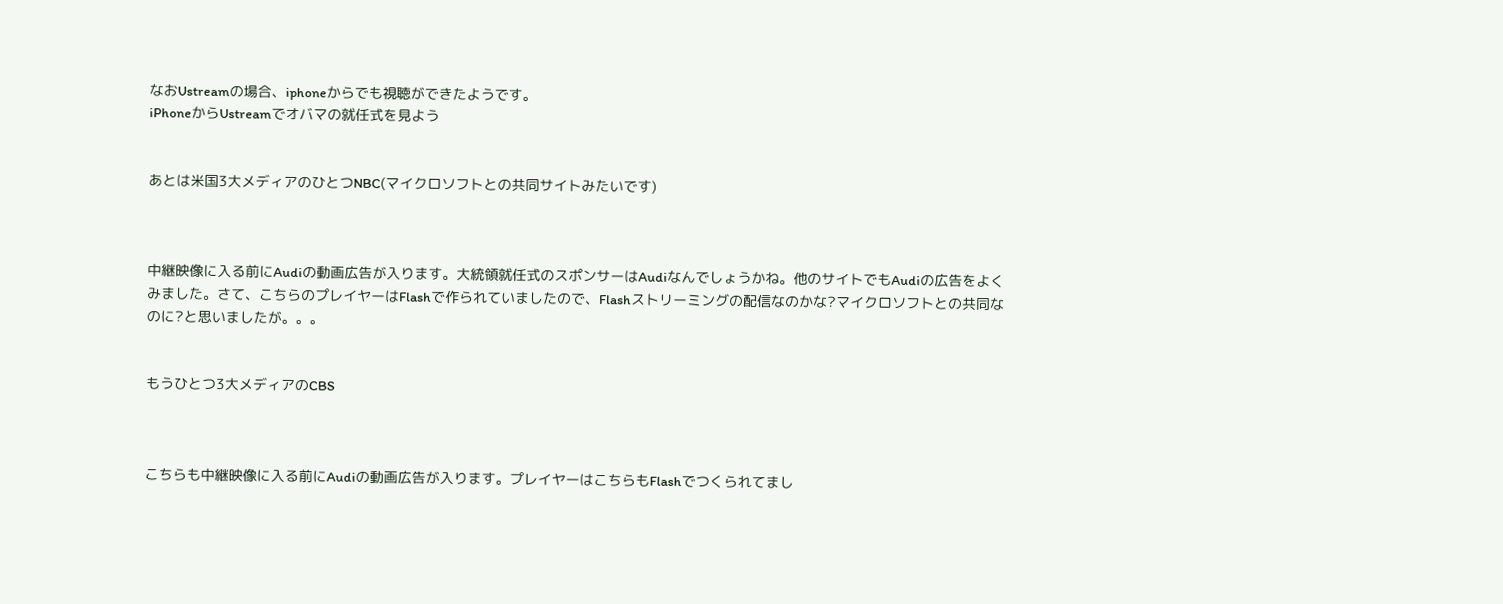なおUstreamの場合、iphoneからでも視聴ができたようです。
iPhoneからUstreamでオバマの就任式を見よう


あとは米国3大メディアのひとつNBC(マイクロソフトとの共同サイトみたいです)



中継映像に入る前にAudiの動画広告が入ります。大統領就任式のスポンサーはAudiなんでしょうかね。他のサイトでもAudiの広告をよくみました。さて、こちらのプレイヤーはFlashで作られていましたので、Flashストリーミングの配信なのかな?マイクロソフトとの共同なのに?と思いましたが。。。


もうひとつ3大メディアのCBS



こちらも中継映像に入る前にAudiの動画広告が入ります。プレイヤーはこちらもFlashでつくられてまし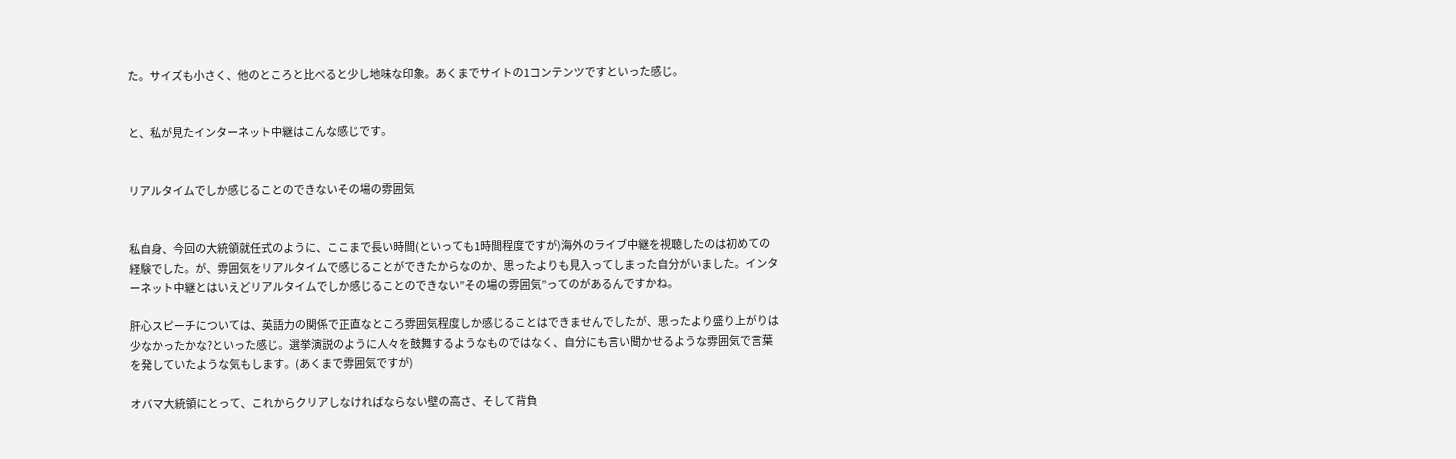た。サイズも小さく、他のところと比べると少し地味な印象。あくまでサイトの1コンテンツですといった感じ。


と、私が見たインターネット中継はこんな感じです。


リアルタイムでしか感じることのできないその場の雰囲気


私自身、今回の大統領就任式のように、ここまで長い時間(といっても1時間程度ですが)海外のライブ中継を視聴したのは初めての経験でした。が、雰囲気をリアルタイムで感じることができたからなのか、思ったよりも見入ってしまった自分がいました。インターネット中継とはいえどリアルタイムでしか感じることのできない”その場の雰囲気”ってのがあるんですかね。

肝心スピーチについては、英語力の関係で正直なところ雰囲気程度しか感じることはできませんでしたが、思ったより盛り上がりは少なかったかな?といった感じ。選挙演説のように人々を鼓舞するようなものではなく、自分にも言い聞かせるような雰囲気で言葉を発していたような気もします。(あくまで雰囲気ですが)

オバマ大統領にとって、これからクリアしなければならない壁の高さ、そして背負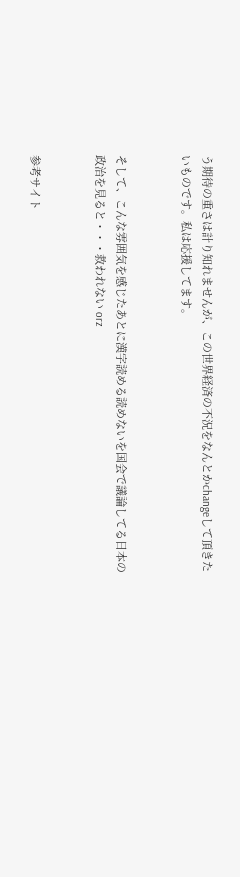う期待の重さは計り知れませんが、この世界経済の不況をなんとかchangeして頂きたいものです。私は応援してます。


そして、こんな雰囲気を感じたあとに漢字読める読めないを国会で議論してる日本の政治を見ると・・・救われない orz


参考サイト